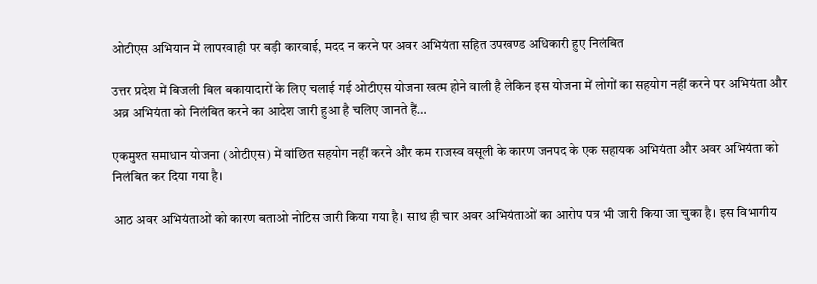ओटीएस अभियान में लापरवाही पर बड़ी कारवाई, मदद न करने पर अवर अभियंता सहित उपखण्ड अधिकारी हुए निलंबित

उत्तर प्रदेश में बिजली बिल बकायादारों के लिए चलाई गई ओटीएस योजना खत्म होने वाली है लेकिन इस योजना में लोगों का सहयोग नहीं करने पर अभियंता और अव्र अभियंता को निलंबित करने का आदेश जारी हुआ है चलिए जानते हैं…

एकमुश्त समाधान योजना (ओटीएस) में वांछित सहयोग नहीं करने और कम राजस्व वसूली के कारण जनपद के एक सहायक अभियंता और अवर अभियंता को निलंबित कर दिया गया है।

आठ अवर अभियंताओं को कारण बताओ नोटिस जारी किया गया है। साथ ही चार अवर अभियंताओं का आरोप पत्र भी जारी किया जा चुका है। इस विभागीय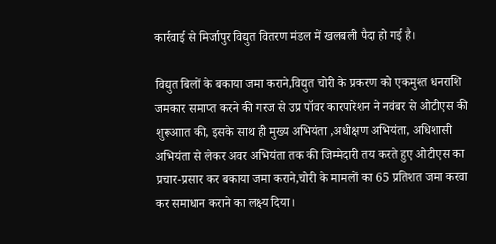कार्रवाई से मिर्जापुर विद्युत वितरण मंडल में खलबली पैदा हो गई है।

विद्युत बिलों के बकाया जमा कराने,विद्युत चोरी के प्रकरण को एकमुश्त धनराशि जमकार समाप्त करने की गरज से उप्र पॉवर कारपारेशन ने नवंबर से ओटीएस की शुरूआात की, इसके साथ ही मुख्य अभियंता ,अधीक्षण अभियंता, अधिशासी अभियंता से लेकर अवर अभियंता तक की जिम्मेदारी तय करते हुए ओटीएस का प्रचार-प्रसार कर बकाया जमा कराने,चोरी के मामलों का 65 प्रतिशत जमा करवा कर समाधान कराने का लक्ष्य दिया।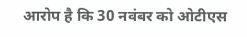आरोप है कि 30 नवंबर को ओटीएस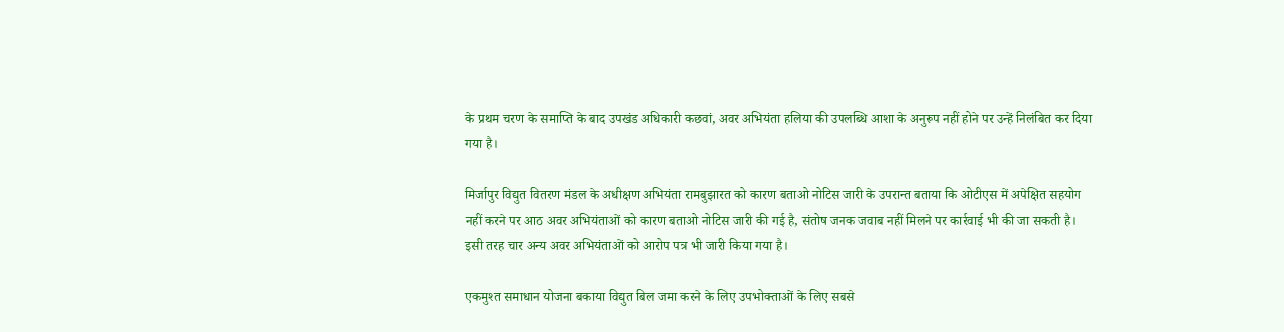के प्रथम चरण के समाप्ति के बाद उपखंड अधिकारी कछवां, अवर अभियंता हलिया की उपलब्धि आशा के अनुरूप नहीं होने पर उन्हें निलंबित कर दिया गया है।

मिर्जापुर विद्युत वितरण मंडल के अधीक्षण अभियंता रामबुझारत को कारण बताओ नोटिस जारी के उपरान्त बताया कि ओटीएस में अपेक्षित सहयोग नहीं करने पर आठ अवर अभियंताओं को कारण बताओ नोटिस जारी की गई है, संतोष जनक जवाब नहीं मिलने पर कार्रवाई भी की जा सकती है। इसी तरह चार अन्य अवर अभियंताओं को आरोप पत्र भी जारी किया गया है।

एकमुश्त समाधान योजना बकाया विद्युत बिल जमा करने के लिए उपभोक्ताओं के लिए सबसे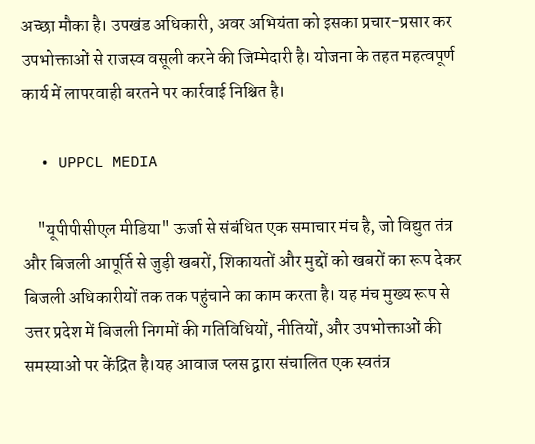अच्छा मौका है। उपखंड अधिकारी, अवर अभियंता को इसका प्रचार-प्रसार कर उपभोक्ताओं से राजस्व वसूली करने की जिम्मेदारी है। योजना के तहत महत्वपूर्ण कार्य में लापरवाही बरतने पर कार्रवाई निश्चित है।

  • UPPCL MEDIA

    "यूपीपीसीएल मीडिया" ऊर्जा से संबंधित एक समाचार मंच है, जो विद्युत तंत्र और बिजली आपूर्ति से जुड़ी खबरों, शिकायतों और मुद्दों को खबरों का रूप देकर बिजली अधिकारीयों तक तक पहुंचाने का काम करता है। यह मंच मुख्य रूप से उत्तर प्रदेश में बिजली निगमों की गतिविधियों, नीतियों, और उपभोक्ताओं की समस्याओं पर केंद्रित है।यह आवाज प्लस द्वारा संचालित एक स्वतंत्र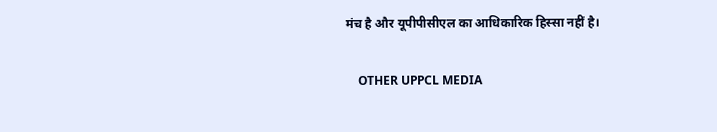मंच है और यूपीपीसीएल का आधिकारिक हिस्सा नहीं है।

    OTHER UPPCL MEDIA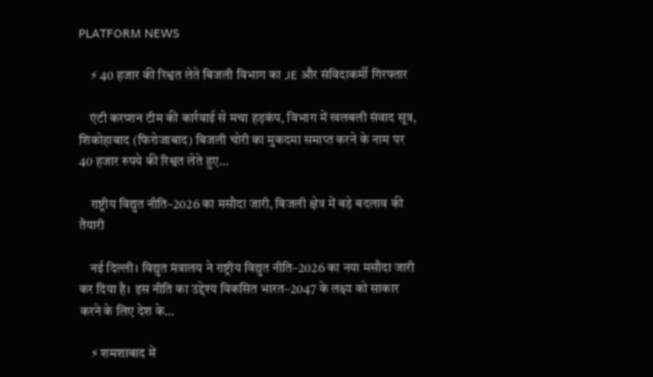PLATFORM NEWS

    ⚡ 40 हजार की रिश्वत लेते बिजली विभाग का JE और संविदाकर्मी गिरफ्तार

    एंटी करप्शन टीम की कार्रवाई से मचा हड़कंप, विभाग में खलबली संवाद सूत्र, शिकोहाबाद (फिरोजाबाद) बिजली चोरी का मुकदमा समाप्त करने के नाम पर 40 हजार रुपये की रिश्वत लेते हुए…

    राष्ट्रीय विद्युत नीति–2026 का मसौदा जारी, बिजली क्षेत्र में बड़े बदलाव की तैयारी

    नई दिल्ली। विद्युत मंत्रालय ने राष्ट्रीय विद्युत नीति–2026 का नया मसौदा जारी कर दिया है। इस नीति का उद्देश्य विकसित भारत–2047 के लक्ष्य को साकार करने के लिए देश के…

    ⚡ शमशाबाद में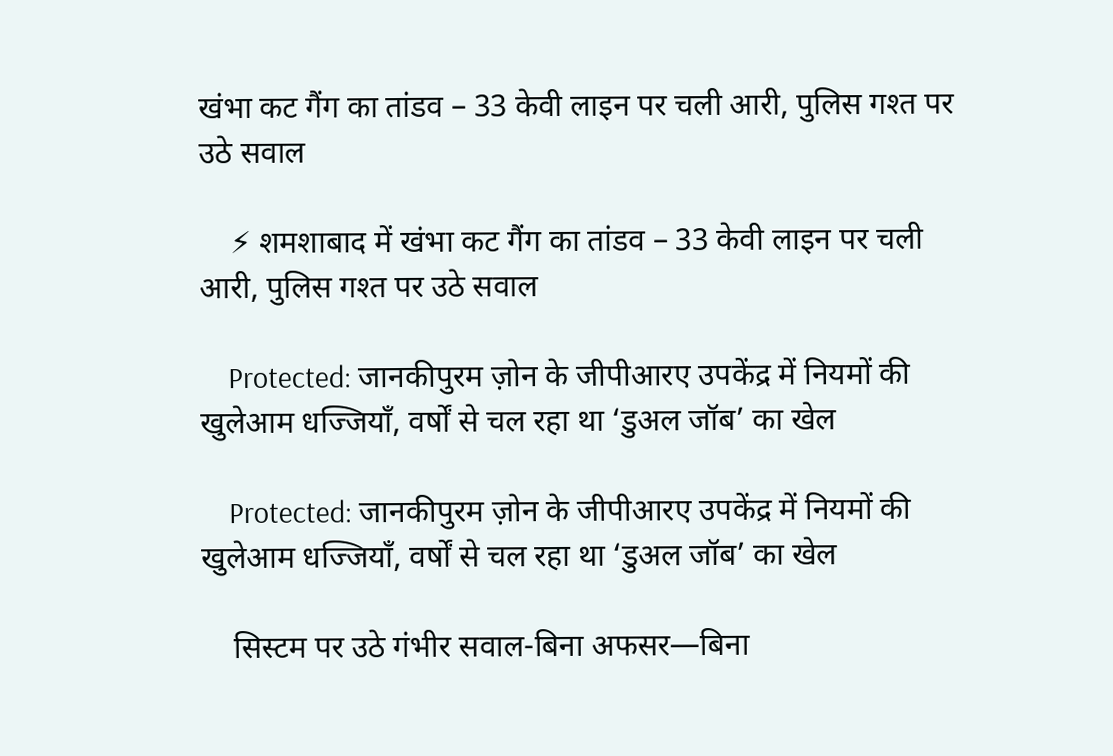खंभा कट गैंग का तांडव – 33 केवी लाइन पर चली आरी, पुलिस गश्त पर उठे सवाल

    ⚡ शमशाबाद में खंभा कट गैंग का तांडव – 33 केवी लाइन पर चली आरी, पुलिस गश्त पर उठे सवाल

    Protected: जानकीपुरम ज़ोन के जीपीआरए उपकेंद्र में नियमों की खुलेआम धज्जियाँ, वर्षों से चल रहा था ‘डुअल जॉब’ का खेल

    Protected: जानकीपुरम ज़ोन के जीपीआरए उपकेंद्र में नियमों की खुलेआम धज्जियाँ, वर्षों से चल रहा था ‘डुअल जॉब’ का खेल

    सिस्टम पर उठे गंभीर सवाल-बिना अफसर—बिना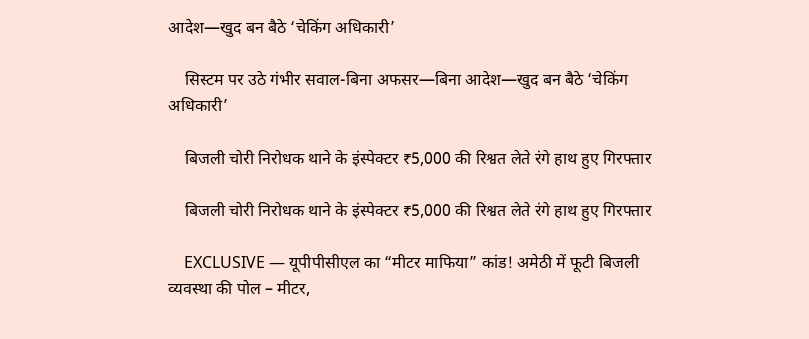आदेश—खुद बन बैठे ‘चेकिंग अधिकारी’

    सिस्टम पर उठे गंभीर सवाल-बिना अफसर—बिना आदेश—खुद बन बैठे ‘चेकिंग अधिकारी’

    बिजली चोरी निरोधक थाने के इंस्पेक्टर ₹5,000 की रिश्वत लेते रंगे हाथ हुए गिरफ्तार

    बिजली चोरी निरोधक थाने के इंस्पेक्टर ₹5,000 की रिश्वत लेते रंगे हाथ हुए गिरफ्तार

    EXCLUSIVE — यूपीपीसीएल का “मीटर माफिया” कांड! अमेठी में फूटी बिजली व्यवस्था की पोल – मीटर,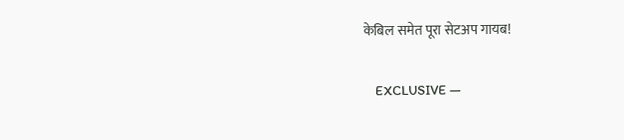केबिल समेत पूरा सेटअप गायब!

    EXCLUSIVE —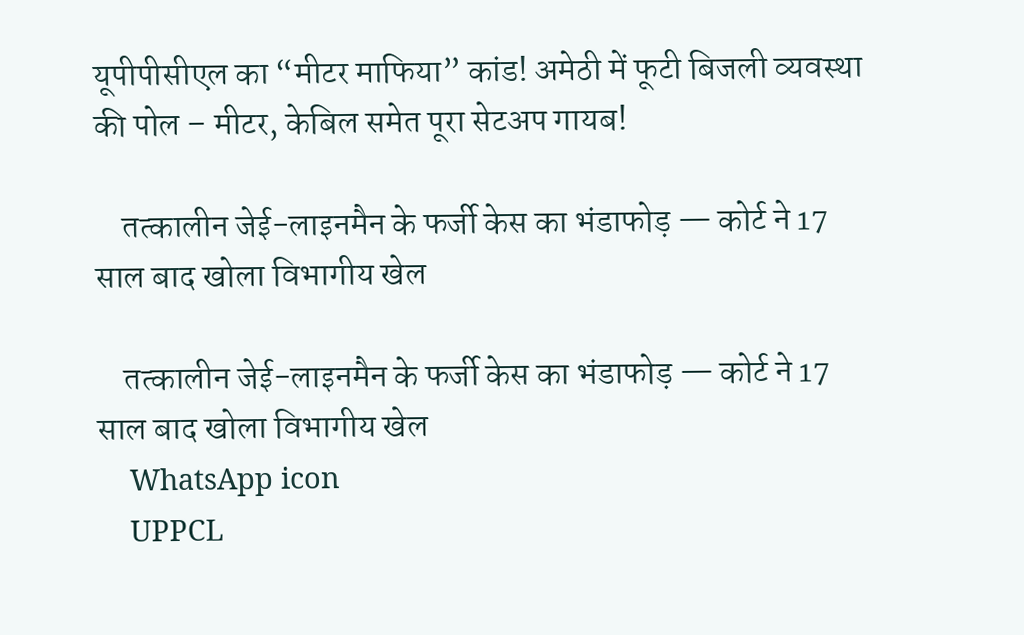यूपीपीसीएल का “मीटर माफिया” कांड! अमेठी में फूटी बिजली व्यवस्था की पोल – मीटर, केबिल समेत पूरा सेटअप गायब!

    तत्कालीन जेई-लाइनमैन के फर्जी केस का भंडाफोड़ — कोर्ट ने 17 साल बाद खोला विभागीय खेल

    तत्कालीन जेई-लाइनमैन के फर्जी केस का भंडाफोड़ — कोर्ट ने 17 साल बाद खोला विभागीय खेल
    WhatsApp icon
    UPPCL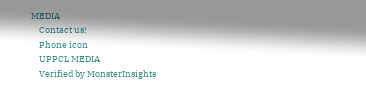MEDIA
    Contact us!
    Phone icon
    UPPCL MEDIA
    Verified by MonsterInsights